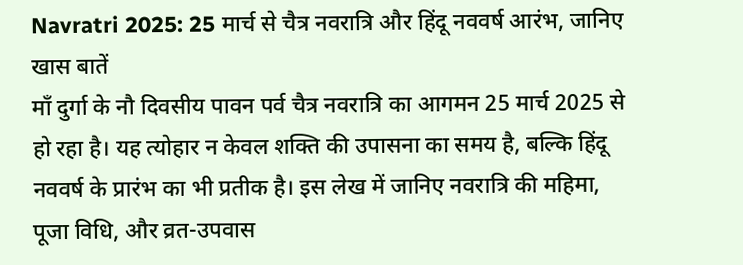Navratri 2025: 25 मार्च से चैत्र नवरात्रि और हिंदू नववर्ष आरंभ, जानिए खास बातें
माँ दुर्गा के नौ दिवसीय पावन पर्व चैत्र नवरात्रि का आगमन 25 मार्च 2025 से हो रहा है। यह त्योहार न केवल शक्ति की उपासना का समय है, बल्कि हिंदू नववर्ष के प्रारंभ का भी प्रतीक है। इस लेख में जानिए नवरात्रि की महिमा, पूजा विधि, और व्रत-उपवास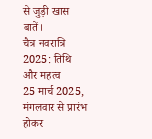से जुड़ी खास बातें।
चैत्र नवरात्रि 2025: तिथि और महत्व
25 मार्च 2025, मंगलवार से प्रारंभ होकर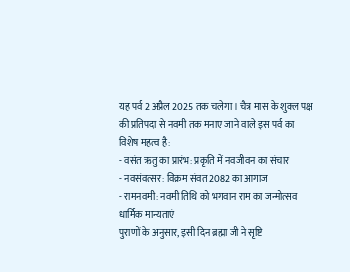यह पर्व 2 अप्रैल 2025 तक चलेगा। चैत्र मास के शुक्ल पक्ष की प्रतिपदा से नवमी तक मनाए जाने वाले इस पर्व का विशेष महत्व है:
- वसंत ऋतु का प्रारंभ: प्रकृति में नवजीवन का संचार
- नवसंवत्सर: विक्रम संवत 2082 का आगाज
- रामनवमी: नवमी तिथि को भगवान राम का जन्मोत्सव
धार्मिक मान्यताएं
पुराणों के अनुसार, इसी दिन ब्रह्मा जी ने सृष्टि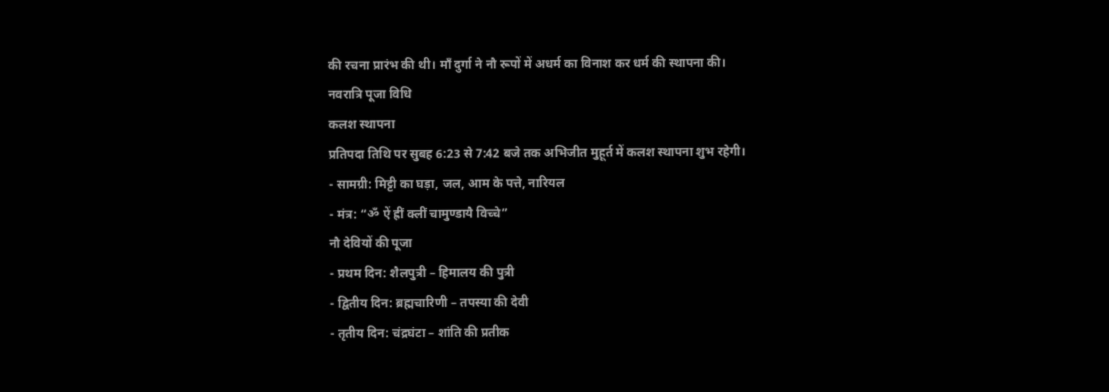की रचना प्रारंभ की थी। माँ दुर्गा ने नौ रूपों में अधर्म का विनाश कर धर्म की स्थापना की।
नवरात्रि पूजा विधि
कलश स्थापना
प्रतिपदा तिथि पर सुबह 6:23 से 7:42 बजे तक अभिजीत मुहूर्त में कलश स्थापना शुभ रहेगी।
- सामग्री: मिट्टी का घड़ा, जल, आम के पत्ते, नारियल
- मंत्र: “ॐ ऐं ह्रीं क्लीं चामुण्डायै विच्चे”
नौ देवियों की पूजा
- प्रथम दिन: शैलपुत्री – हिमालय की पुत्री
- द्वितीय दिन: ब्रह्मचारिणी – तपस्या की देवी
- तृतीय दिन: चंद्रघंटा – शांति की प्रतीक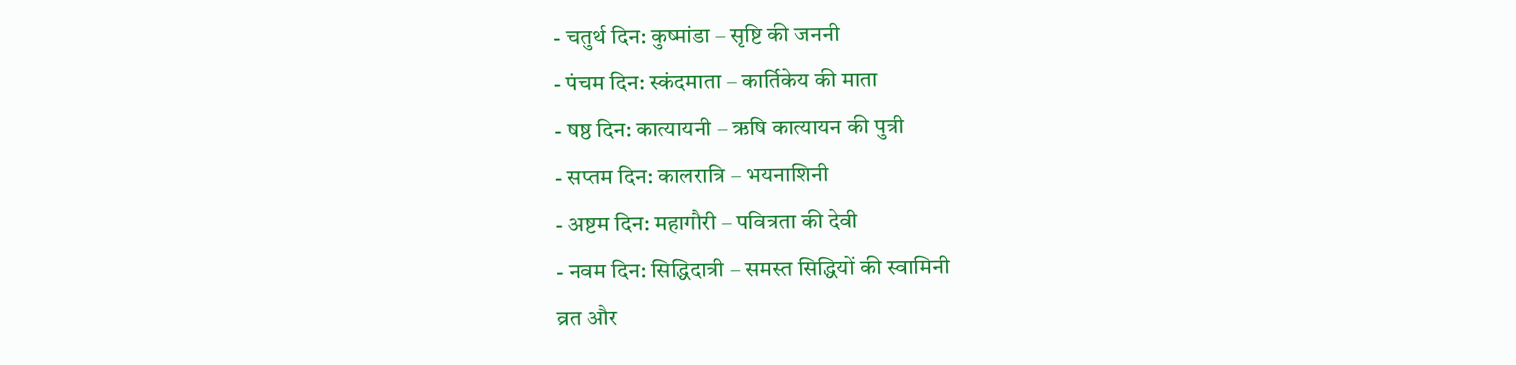- चतुर्थ दिन: कुष्मांडा – सृष्टि की जननी
- पंचम दिन: स्कंदमाता – कार्तिकेय की माता
- षष्ठ दिन: कात्यायनी – ऋषि कात्यायन की पुत्री
- सप्तम दिन: कालरात्रि – भयनाशिनी
- अष्टम दिन: महागौरी – पवित्रता की देवी
- नवम दिन: सिद्धिदात्री – समस्त सिद्धियों की स्वामिनी
व्रत और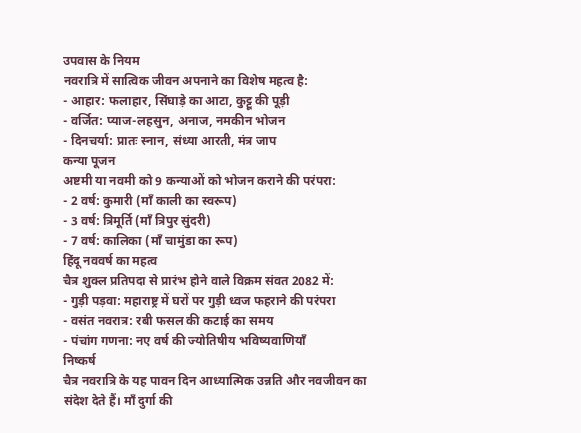उपवास के नियम
नवरात्रि में सात्विक जीवन अपनाने का विशेष महत्व है:
- आहार: फलाहार, सिंघाड़े का आटा, कुट्टू की पूड़ी
- वर्जित: प्याज-लहसुन, अनाज, नमकीन भोजन
- दिनचर्या: प्रातः स्नान, संध्या आरती, मंत्र जाप
कन्या पूजन
अष्टमी या नवमी को 9 कन्याओं को भोजन कराने की परंपरा:
- 2 वर्ष: कुमारी (माँ काली का स्वरूप)
- 3 वर्ष: त्रिमूर्ति (माँ त्रिपुर सुंदरी)
- 7 वर्ष: कालिका (माँ चामुंडा का रूप)
हिंदू नववर्ष का महत्व
चैत्र शुक्ल प्रतिपदा से प्रारंभ होने वाले विक्रम संवत 2082 में:
- गुड़ी पड़वा: महाराष्ट्र में घरों पर गुड़ी ध्वज फहराने की परंपरा
- वसंत नवरात्र: रबी फसल की कटाई का समय
- पंचांग गणना: नए वर्ष की ज्योतिषीय भविष्यवाणियाँ
निष्कर्ष
चैत्र नवरात्रि के यह पावन दिन आध्यात्मिक उन्नति और नवजीवन का संदेश देते हैं। माँ दुर्गा की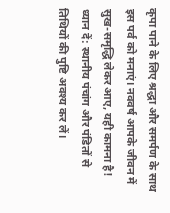कृपा पाने के लिए श्रद्धा और समर्पण के साथ इस पर्व को मनाएं। नववर्ष आपके जीवन में सुख-समृद्धि लेकर आए, यही कामना है!
ध्यान दें: स्थानीय पंचांग और पंडितों से तिथियों की पुष्टि अवश्य कर लें।